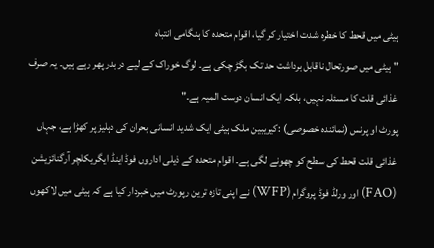ہیٹی میں قحط کا خطرہ شدت اختیار کر گیا، اقوام متحدہ کا ہنگامی انتباہ
"ہیٹی میں صورتحال ناقابل برداشت حد تک بگڑ چکی ہے۔ لوگ خوراک کے لیے دربدر پھر رہے ہیں۔ یہ صرف غذائی قلت کا مسئلہ نہیں، بلکہ ایک انسان دوست المیہ ہے۔"
پورٹ او پرنس (نمائندہ خصوصی) :کیریبین ملک ہیٹی ایک شدید انسانی بحران کی دہلیز پر کھڑا ہے، جہاں غذائی قلت قحط کی سطح کو چھونے لگی ہے۔ اقوام متحدہ کے ذیلی اداروں فوڈ اینڈ ایگریکلچر آرگنائزیشن (FAO) اور ورلڈ فوڈ پروگرام (WFP) نے اپنی تازہ ترین رپورٹ میں خبردار کیا ہے کہ ہیٹی میں لاکھوں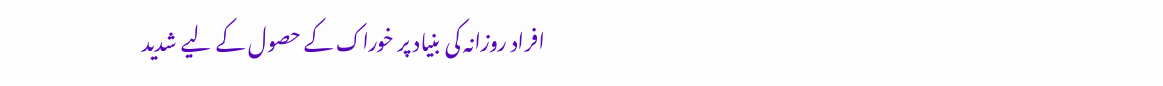افراد روزانہ کی بنیاد پر خوراک کے حصول کے لیے شدید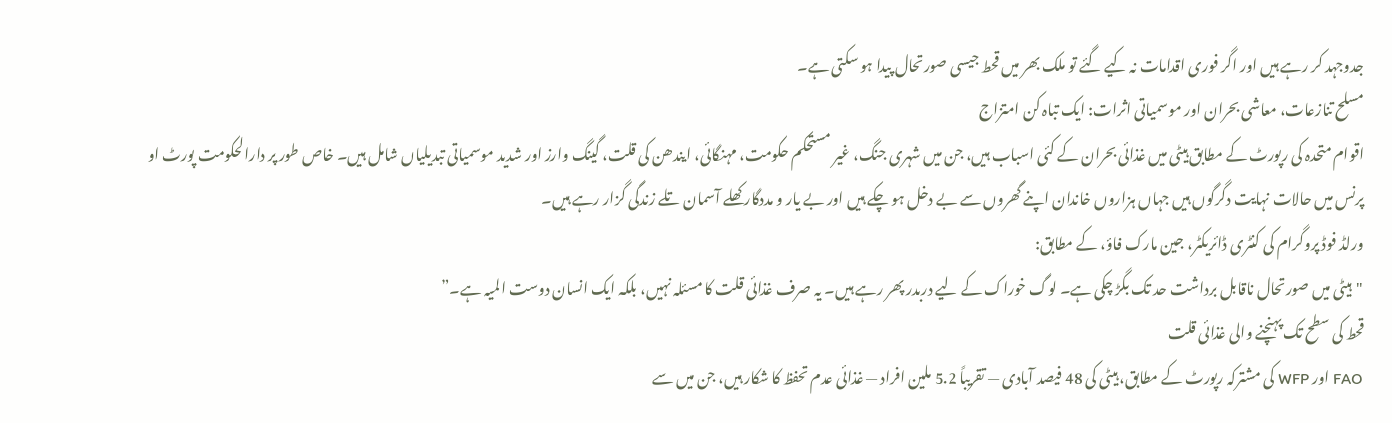جدوجہد کر رہے ہیں اور اگر فوری اقدامات نہ کیے گئے تو ملک بھر میں قحط جیسی صورتحال پیدا ہو سکتی ہے۔
مسلح تنازعات، معاشی بحران اور موسمیاتی اثرات: ایک تباہ کن امتزاج
اقوام متحدہ کی رپورٹ کے مطابق ہیٹی میں غذائی بحران کے کئی اسباب ہیں، جن میں شہری جنگ، غیر مستحکم حکومت، مہنگائی، ایندھن کی قلت، گینگ وارز اور شدید موسمیاتی تبدیلیاں شامل ہیں۔ خاص طور پر دارالحکومت پورٹ او پرنس میں حالات نہایت دگرگوں ہیں جہاں ہزاروں خاندان اپنے گھروں سے بے دخل ہو چکے ہیں اور بے یار و مددگار کھلے آسمان تلے زندگی گزار رہے ہیں۔
ورلڈ فوڈ پروگرام کی کنٹری ڈائریکٹر، جین مارک فاؤ، کے مطابق:
"ہیٹی میں صورتحال ناقابل برداشت حد تک بگڑ چکی ہے۔ لوگ خوراک کے لیے دربدر پھر رہے ہیں۔ یہ صرف غذائی قلت کا مسئلہ نہیں، بلکہ ایک انسان دوست المیہ ہے۔”
قحط کی سطح تک پہنچنے والی غذائی قلت
FAO اور WFP کی مشترکہ رپورٹ کے مطابق، ہیٹی کی 48 فیصد آبادی — تقریباً 5.2 ملین افراد — غذائی عدم تحفظ کا شکار ہیں، جن میں سے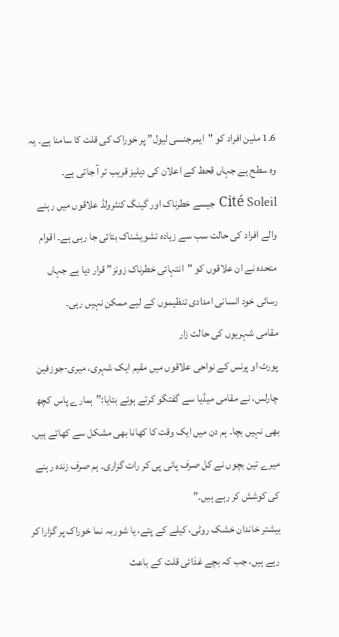1.6 ملین افراد کو "ایمرجنسی لیول” پر خوراک کی قلت کا سامنا ہے۔ یہ وہ سطح ہے جہاں قحط کے اعلان کی دہلیز قریب تر آ جاتی ہے۔
Cité Soleil جیسے خطرناک اور گینگ کنٹرولڈ علاقوں میں رہنے والے افراد کی حالت سب سے زیادہ تشویشناک بتائی جا رہی ہے۔ اقوام متحدہ نے ان علاقوں کو "انتہائی خطرناک زونز” قرار دیا ہے جہاں رسائی خود انسانی امدادی تنظیموں کے لیے ممکن نہیں رہی۔
مقامی شہریوں کی حالت زار
پورٹ او پرنس کے نواحی علاقوں میں مقیم ایک شہری، میری-جوزفین چارلس، نے مقامی میڈیا سے گفتگو کرتے ہوئے بتایا:”ہمارے پاس کچھ بھی نہیں بچا۔ ہم دن میں ایک وقت کا کھانا بھی مشکل سے کھاتے ہیں۔ میرے تین بچوں نے کل صرف پانی پی کر رات گزاری۔ ہم صرف زندہ رہنے کی کوشش کر رہے ہیں۔”
بیشتر خاندان خشک روٹی، کیلے کے پتے، یا شوربہ نما خوراک پر گزارا کر رہے ہیں، جب کہ بچے غذائی قلت کے باعث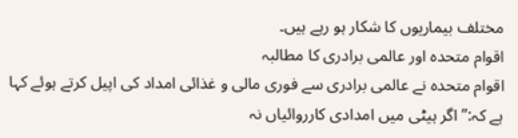مختلف بیماریوں کا شکار ہو رہے ہیں۔
اقوام متحدہ اور عالمی برادری کا مطالبہ
اقوام متحدہ نے عالمی برادری سے فوری مالی و غذائی امداد کی اپیل کرتے ہوئے کہا ہے کہ:”اگر ہیٹی میں امدادی کارروائیاں نہ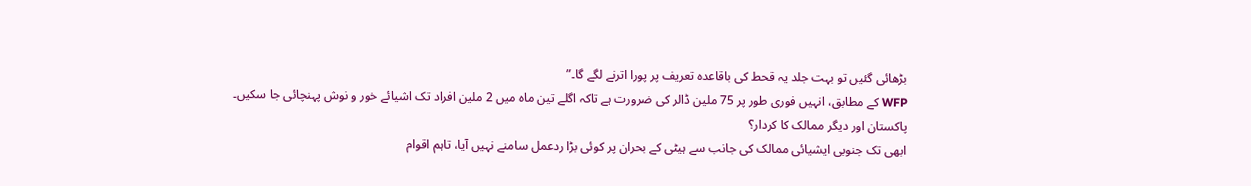بڑھائی گئیں تو بہت جلد یہ قحط کی باقاعدہ تعریف پر پورا اترنے لگے گا۔”
WFP کے مطابق، انہیں فوری طور پر 75 ملین ڈالر کی ضرورت ہے تاکہ اگلے تین ماہ میں 2 ملین افراد تک اشیائے خور و نوش پہنچائی جا سکیں۔
پاکستان اور دیگر ممالک کا کردار؟
ابھی تک جنوبی ایشیائی ممالک کی جانب سے ہیٹی کے بحران پر کوئی بڑا ردعمل سامنے نہیں آیا، تاہم اقوام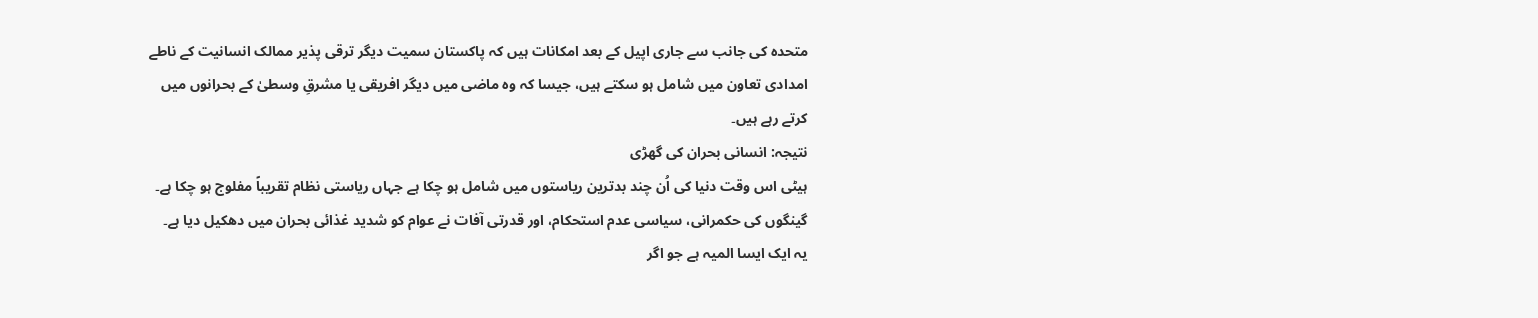متحدہ کی جانب سے جاری اپیل کے بعد امکانات ہیں کہ پاکستان سمیت دیگر ترقی پذیر ممالک انسانیت کے ناطے امدادی تعاون میں شامل ہو سکتے ہیں، جیسا کہ وہ ماضی میں دیگر افریقی یا مشرقِ وسطیٰ کے بحرانوں میں کرتے رہے ہیں۔
نتیجہ: انسانی بحران کی گھڑی
ہیٹی اس وقت دنیا کی اُن چند بدترین ریاستوں میں شامل ہو چکا ہے جہاں ریاستی نظام تقریباً مفلوج ہو چکا ہے۔ گینگوں کی حکمرانی، سیاسی عدم استحکام، اور قدرتی آفات نے عوام کو شدید غذائی بحران میں دھکیل دیا ہے۔
یہ ایک ایسا المیہ ہے جو اگر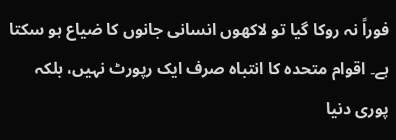فوراً نہ روکا گیا تو لاکھوں انسانی جانوں کا ضیاع ہو سکتا ہے۔ اقوام متحدہ کا انتباہ صرف ایک رپورٹ نہیں، بلکہ پوری دنیا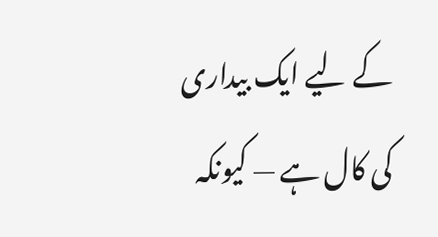کے لیے ایک بیداری کی کال ہے — کیونکہ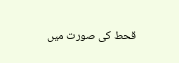قحط کی صورت میں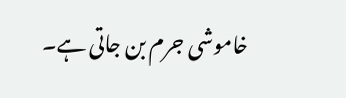خاموشی جرم بن جاتی ہے۔